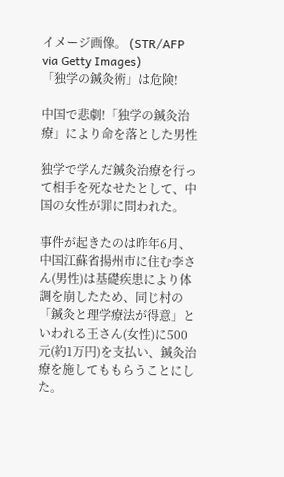イメージ画像。 (STR/AFP via Getty Images)
「独学の鍼灸術」は危険!

中国で悲劇!「独学の鍼灸治療」により命を落とした男性

独学で学んだ鍼灸治療を行って相手を死なせたとして、中国の女性が罪に問われた。

事件が起きたのは昨年6月、中国江蘇省揚州市に住む李さん(男性)は基礎疾患により体調を崩したため、同じ村の「鍼灸と理学療法が得意」といわれる王さん(女性)に500元(約1万円)を支払い、鍼灸治療を施してももらうことにした。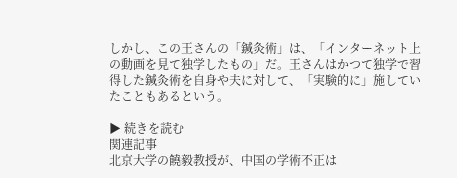しかし、この王さんの「鍼灸術」は、「インターネット上の動画を見て独学したもの」だ。王さんはかつて独学で習得した鍼灸術を自身や夫に対して、「実験的に」施していたこともあるという。

▶ 続きを読む
関連記事
北京大学の饒毅教授が、中国の学術不正は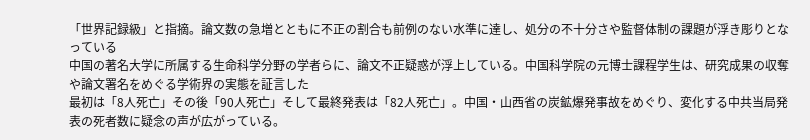「世界記録級」と指摘。論文数の急増とともに不正の割合も前例のない水準に達し、処分の不十分さや監督体制の課題が浮き彫りとなっている
中国の著名大学に所属する生命科学分野の学者らに、論文不正疑惑が浮上している。中国科学院の元博士課程学生は、研究成果の収奪や論文署名をめぐる学術界の実態を証言した
最初は「8人死亡」その後「90人死亡」そして最終発表は「82人死亡」。中国・山西省の炭鉱爆発事故をめぐり、変化する中共当局発表の死者数に疑念の声が広がっている。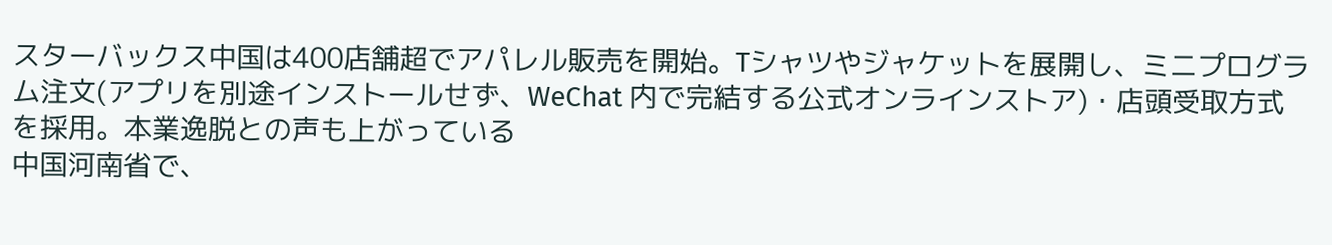スターバックス中国は400店舗超でアパレル販売を開始。Tシャツやジャケットを展開し、ミニプログラム注文(アプリを別途インストールせず、WeChat 内で完結する公式オンラインストア)・店頭受取方式を採用。本業逸脱との声も上がっている
中国河南省で、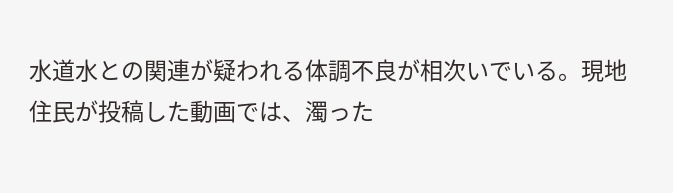水道水との関連が疑われる体調不良が相次いでいる。現地住民が投稿した動画では、濁った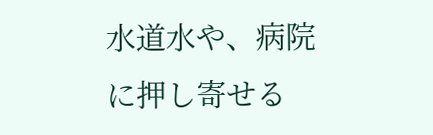水道水や、病院に押し寄せる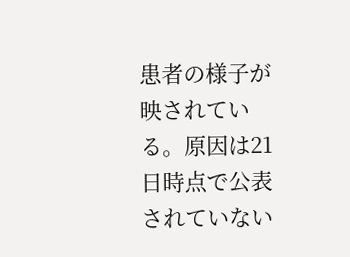患者の様子が映されている。原因は21日時点で公表されていない